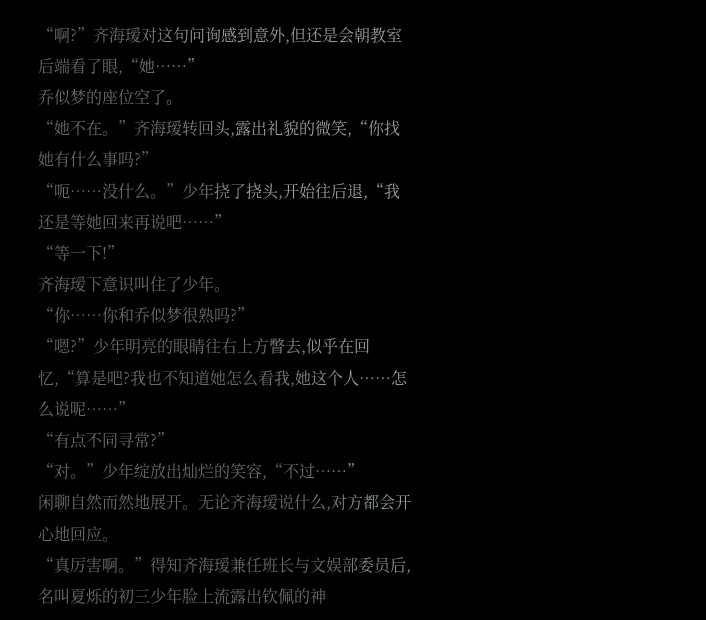“啊?”齐海瑷对这句问询感到意外,但还是会朝教室后端看了眼,“她……”
乔似梦的座位空了。
“她不在。”齐海瑷转回头,露出礼貌的微笑,“你找她有什么事吗?”
“呃……没什么。”少年挠了挠头,开始往后退,“我还是等她回来再说吧……”
“等一下!”
齐海瑷下意识叫住了少年。
“你……你和乔似梦很熟吗?”
“嗯?”少年明亮的眼睛往右上方瞥去,似乎在回忆,“算是吧?我也不知道她怎么看我,她这个人……怎么说呢……”
“有点不同寻常?”
“对。”少年绽放出灿烂的笑容,“不过……”
闲聊自然而然地展开。无论齐海瑷说什么,对方都会开心地回应。
“真厉害啊。”得知齐海瑷兼任班长与文娱部委员后,名叫夏烁的初三少年脸上流露出钦佩的神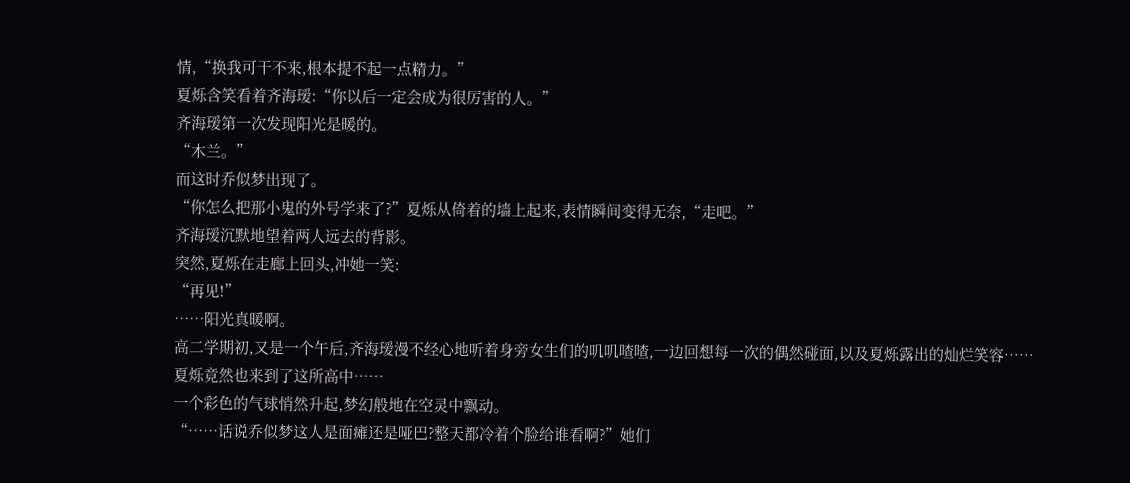情,“换我可干不来,根本提不起一点精力。”
夏烁含笑看着齐海瑷:“你以后一定会成为很厉害的人。”
齐海瑷第一次发现阳光是暖的。
“木兰。”
而这时乔似梦出现了。
“你怎么把那小鬼的外号学来了?”夏烁从倚着的墙上起来,表情瞬间变得无奈,“走吧。”
齐海瑷沉默地望着两人远去的背影。
突然,夏烁在走廊上回头,冲她一笑:
“再见!”
……阳光真暖啊。
高二学期初,又是一个午后,齐海瑷漫不经心地听着身旁女生们的叽叽喳喳,一边回想每一次的偶然碰面,以及夏烁露出的灿烂笑容……
夏烁竟然也来到了这所高中……
一个彩色的气球悄然升起,梦幻般地在空灵中飘动。
“……话说乔似梦这人是面瘫还是哑巴?整天都冷着个脸给谁看啊?”她们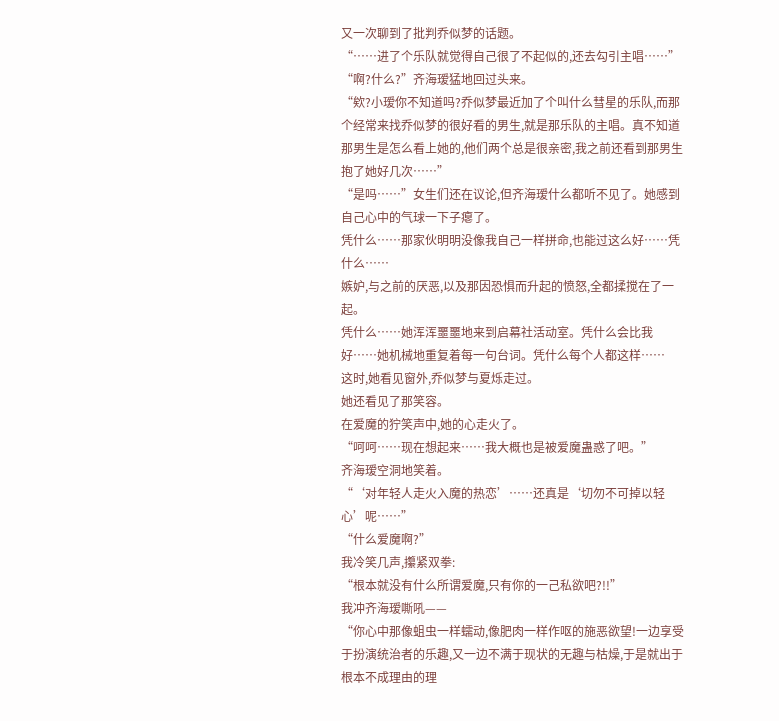又一次聊到了批判乔似梦的话题。
“……进了个乐队就觉得自己很了不起似的,还去勾引主唱……”
“啊?什么?”齐海瑷猛地回过头来。
“欸?小瑷你不知道吗?乔似梦最近加了个叫什么彗星的乐队,而那个经常来找乔似梦的很好看的男生,就是那乐队的主唱。真不知道那男生是怎么看上她的,他们两个总是很亲密,我之前还看到那男生抱了她好几次……”
“是吗……”女生们还在议论,但齐海瑷什么都听不见了。她感到自己心中的气球一下子瘪了。
凭什么……那家伙明明没像我自己一样拼命,也能过这么好……凭什么……
嫉妒,与之前的厌恶,以及那因恐惧而升起的愤怒,全都揉搅在了一起。
凭什么……她浑浑噩噩地来到启幕社活动室。凭什么会比我好……她机械地重复着每一句台词。凭什么每个人都这样……
这时,她看见窗外,乔似梦与夏烁走过。
她还看见了那笑容。
在爱魔的狞笑声中,她的心走火了。
“呵呵……现在想起来……我大概也是被爱魔蛊惑了吧。”
齐海瑷空洞地笑着。
“‘对年轻人走火入魔的热恋’……还真是‘切勿不可掉以轻心’呢……”
“什么爱魔啊?”
我冷笑几声,攥紧双拳:
“根本就没有什么所谓爱魔,只有你的一己私欲吧?!!”
我冲齐海瑷嘶吼——
“你心中那像蛆虫一样蠕动,像肥肉一样作呕的施恶欲望!一边享受于扮演统治者的乐趣,又一边不满于现状的无趣与枯燥,于是就出于根本不成理由的理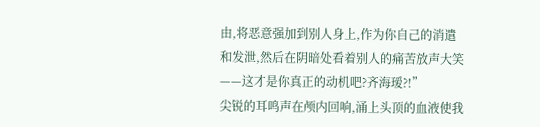由,将恶意强加到别人身上,作为你自己的消遣和发泄,然后在阴暗处看着别人的痛苦放声大笑——这才是你真正的动机吧?齐海瑷?!”
尖锐的耳鸣声在颅内回响,涌上头顶的血液使我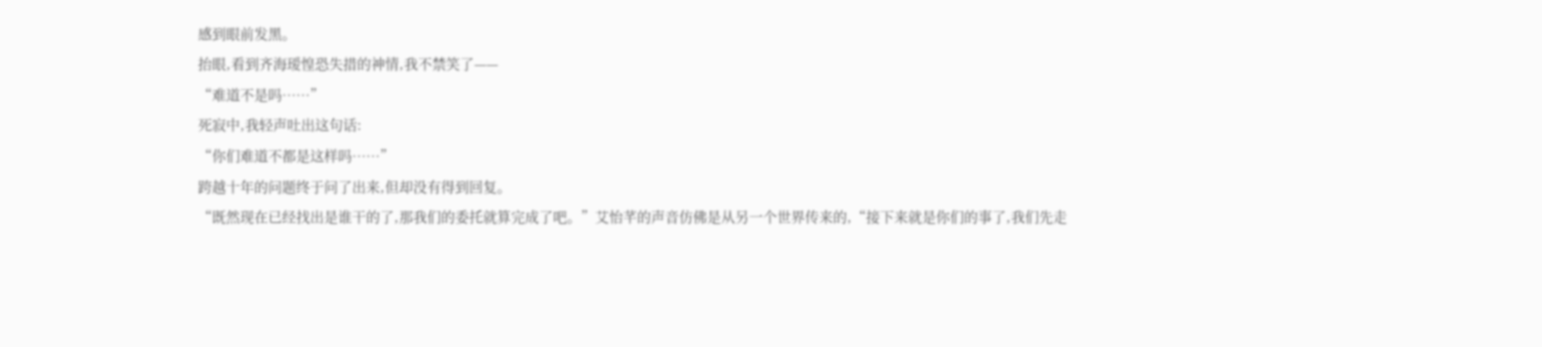感到眼前发黑。
抬眼,看到齐海瑷惶恐失措的神情,我不禁笑了——
“难道不是吗……”
死寂中,我轻声吐出这句话:
“你们难道不都是这样吗……”
跨越十年的问题终于问了出来,但却没有得到回复。
“既然现在已经找出是谁干的了,那我们的委托就算完成了吧。”艾怡芊的声音仿佛是从另一个世界传来的,“接下来就是你们的事了,我们先走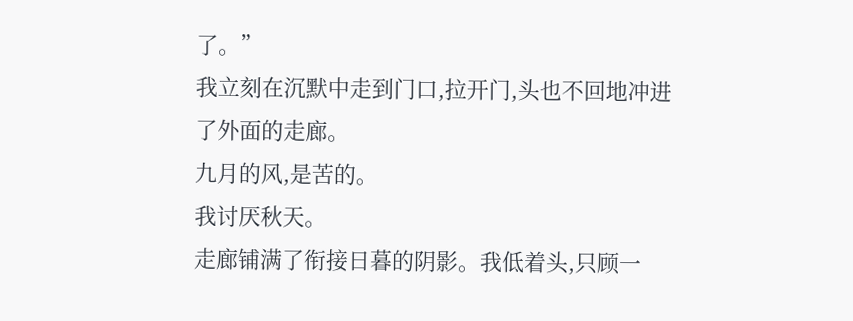了。”
我立刻在沉默中走到门口,拉开门,头也不回地冲进了外面的走廊。
九月的风,是苦的。
我讨厌秋天。
走廊铺满了衔接日暮的阴影。我低着头,只顾一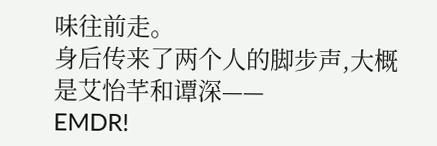味往前走。
身后传来了两个人的脚步声,大概是艾怡芊和谭深——
EMDR!